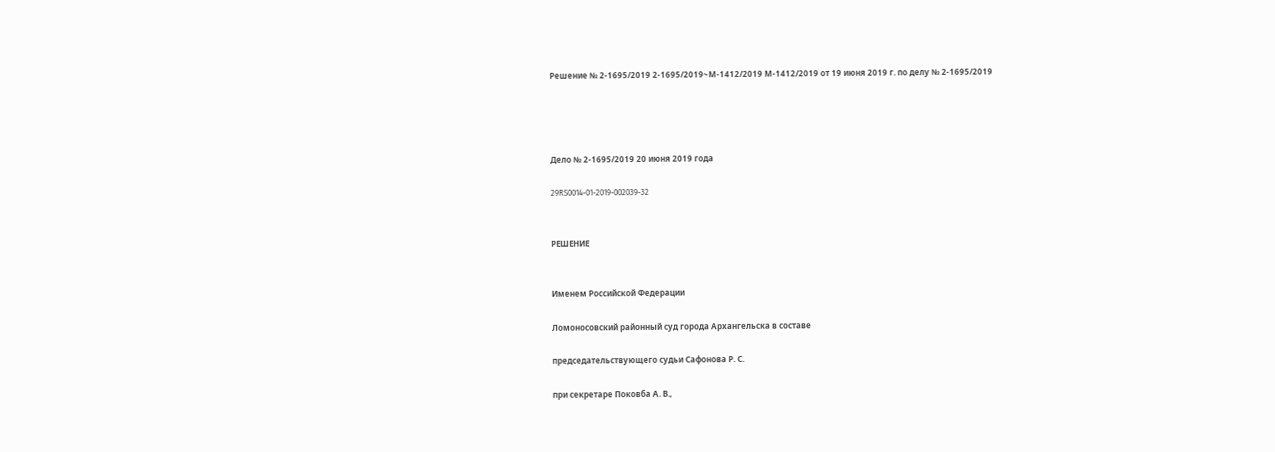Решение № 2-1695/2019 2-1695/2019~М-1412/2019 М-1412/2019 от 19 июня 2019 г. по делу № 2-1695/2019




Дело № 2-1695/2019 20 июня 2019 года

29RS0014-01-2019-002039-32


РЕШЕНИЕ


Именем Российской Федерации

Ломоносовский районный суд города Архангельска в составе

председательствующего судьи Сафонова Р. С.

при секретаре Поковба А. В.,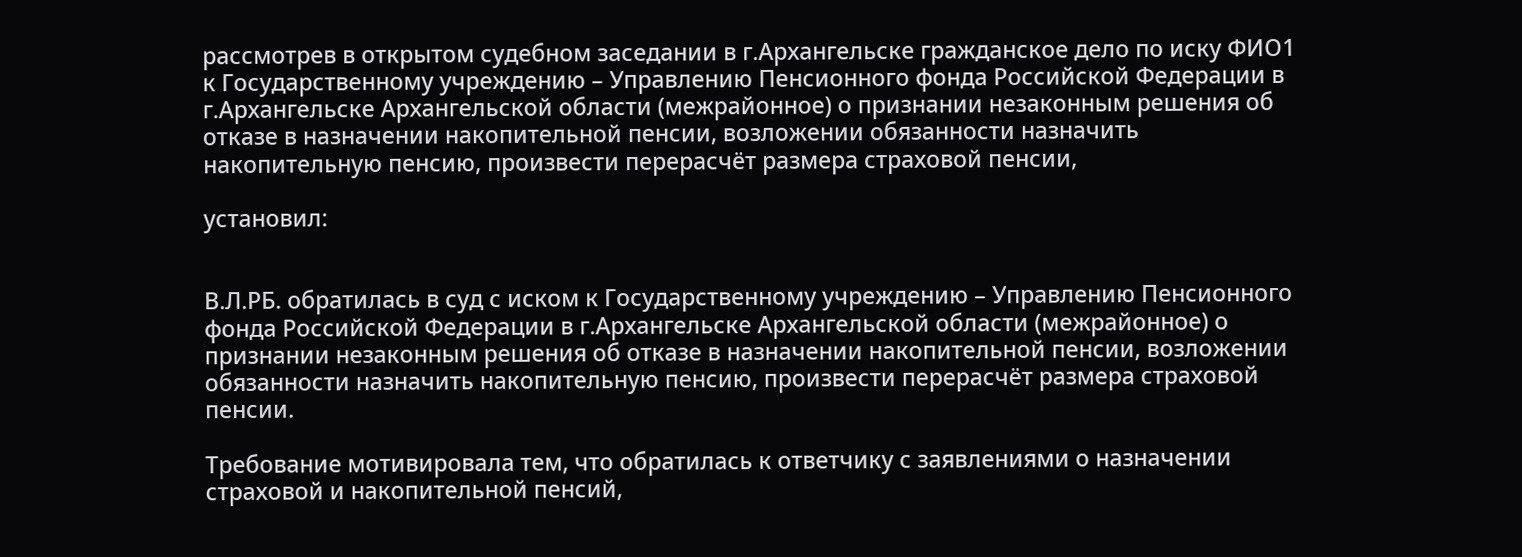рассмотрев в открытом судебном заседании в г.Архангельске гражданское дело по иску ФИО1 к Государственному учреждению – Управлению Пенсионного фонда Российской Федерации в г.Архангельске Архангельской области (межрайонное) о признании незаконным решения об отказе в назначении накопительной пенсии, возложении обязанности назначить накопительную пенсию, произвести перерасчёт размера страховой пенсии,

установил:


В.Л.РБ. обратилась в суд с иском к Государственному учреждению – Управлению Пенсионного фонда Российской Федерации в г.Архангельске Архангельской области (межрайонное) о признании незаконным решения об отказе в назначении накопительной пенсии, возложении обязанности назначить накопительную пенсию, произвести перерасчёт размера страховой пенсии.

Требование мотивировала тем, что обратилась к ответчику с заявлениями о назначении страховой и накопительной пенсий,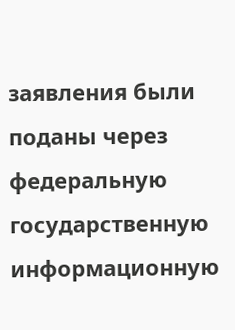заявления были поданы через федеральную государственную информационную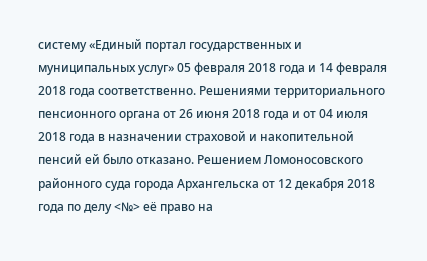систему «Единый портал государственных и муниципальных услуг» 05 февраля 2018 года и 14 февраля 2018 года соответственно. Решениями территориального пенсионного органа от 26 июня 2018 года и от 04 июля 2018 года в назначении страховой и накопительной пенсий ей было отказано. Решением Ломоносовского районного суда города Архангельска от 12 декабря 2018 года по делу <№> её право на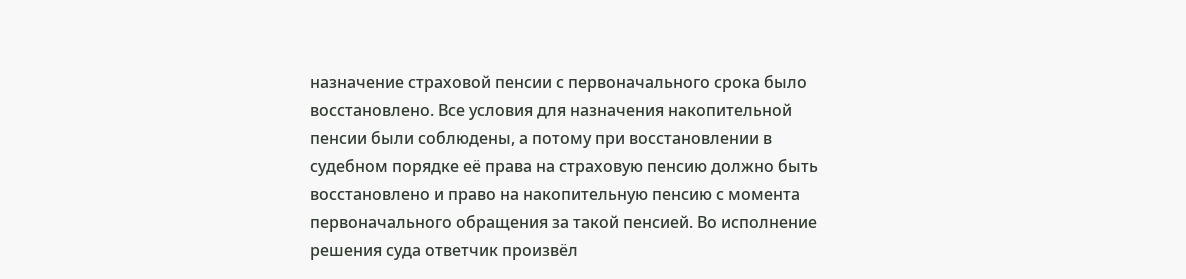назначение страховой пенсии с первоначального срока было восстановлено. Все условия для назначения накопительной пенсии были соблюдены, а потому при восстановлении в судебном порядке её права на страховую пенсию должно быть восстановлено и право на накопительную пенсию с момента первоначального обращения за такой пенсией. Во исполнение решения суда ответчик произвёл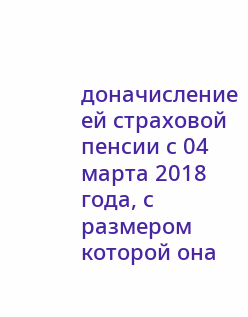доначисление ей страховой пенсии с 04 марта 2018 года, с размером которой она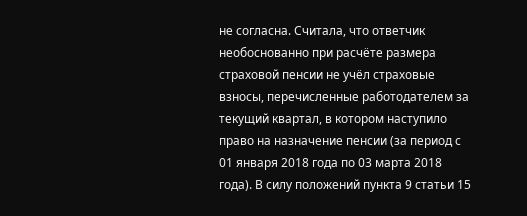не согласна. Считала, что ответчик необоснованно при расчёте размера страховой пенсии не учёл страховые взносы, перечисленные работодателем за текущий квартал, в котором наступило право на назначение пенсии (за период с 01 января 2018 года по 03 марта 2018 года). В силу положений пункта 9 статьи 15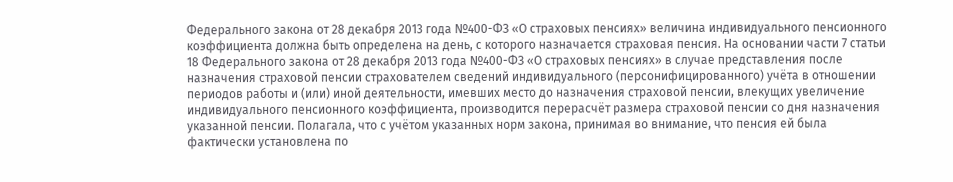Федерального закона от 28 декабря 2013 года №400-ФЗ «О страховых пенсиях» величина индивидуального пенсионного коэффициента должна быть определена на день, с которого назначается страховая пенсия. На основании части 7 статьи 18 Федерального закона от 28 декабря 2013 года №400-ФЗ «О страховых пенсиях» в случае представления после назначения страховой пенсии страхователем сведений индивидуального (персонифицированного) учёта в отношении периодов работы и (или) иной деятельности, имевших место до назначения страховой пенсии, влекущих увеличение индивидуального пенсионного коэффициента, производится перерасчёт размера страховой пенсии со дня назначения указанной пенсии. Полагала, что с учётом указанных норм закона, принимая во внимание, что пенсия ей была фактически установлена по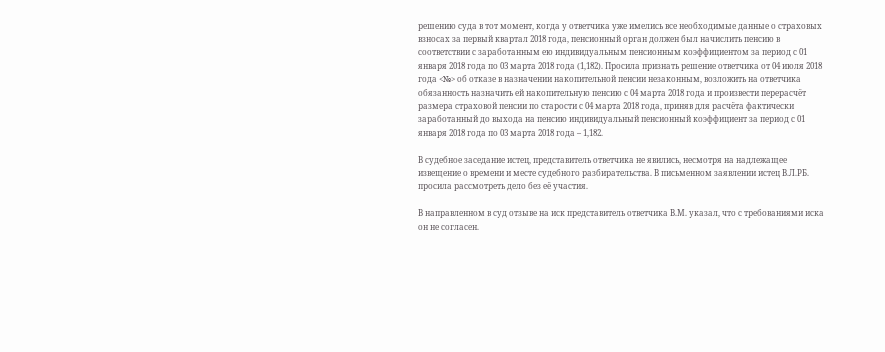решению суда в тот момент, когда у ответчика уже имелись все необходимые данные о страховых взносах за первый квартал 2018 года, пенсионный орган должен был начислить пенсию в соответствии с заработанным ею индивидуальным пенсионным коэффициентом за период с 01 января 2018 года по 03 марта 2018 года (1,182). Просила признать решение ответчика от 04 июля 2018 года <№> об отказе в назначении накопительной пенсии незаконным, возложить на ответчика обязанность назначить ей накопительную пенсию с 04 марта 2018 года и произвести перерасчёт размера страховой пенсии по старости с 04 марта 2018 года, приняв для расчёта фактически заработанный до выхода на пенсию индивидуальный пенсионный коэффициент за период с 01 января 2018 года по 03 марта 2018 года – 1,182.

В судебное заседание истец, представитель ответчика не явились, несмотря на надлежащее извещение о времени и месте судебного разбирательства. В письменном заявлении истец В.Л.РБ. просила рассмотреть дело без её участия.

В направленном в суд отзыве на иск представитель ответчика В.М. указал, что с требованиями иска он не согласен.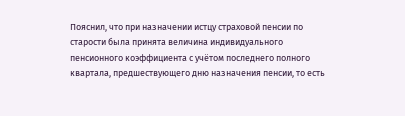Пояснил, что при назначении истцу страховой пенсии по старости была принята величина индивидуального пенсионного коэффициента с учётом последнего полного квартала, предшествующего дню назначения пенсии, то есть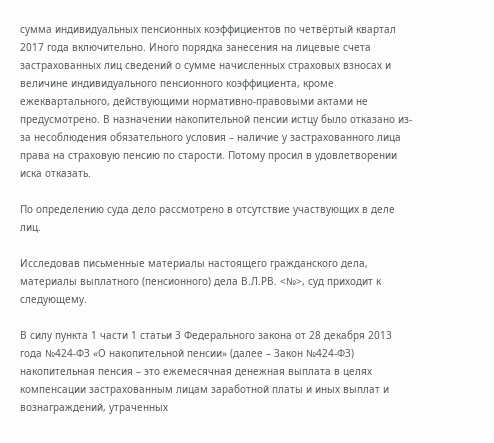сумма индивидуальных пенсионных коэффициентов по четвёртый квартал 2017 года включительно. Иного порядка занесения на лицевые счета застрахованных лиц сведений о сумме начисленных страховых взносах и величине индивидуального пенсионного коэффициента, кроме ежеквартального, действующими нормативно-правовыми актами не предусмотрено. В назначении накопительной пенсии истцу было отказано из-за несоблюдения обязательного условия – наличие у застрахованного лица права на страховую пенсию по старости. Потому просил в удовлетворении иска отказать.

По определению суда дело рассмотрено в отсутствие участвующих в деле лиц.

Исследовав письменные материалы настоящего гражданского дела, материалы выплатного (пенсионного) дела В.Л.РВ. <№>, суд приходит к следующему.

В силу пункта 1 части 1 статьи 3 Федерального закона от 28 декабря 2013 года №424-ФЗ «О накопительной пенсии» (далее – Закон №424-ФЗ) накопительная пенсия – это ежемесячная денежная выплата в целях компенсации застрахованным лицам заработной платы и иных выплат и вознаграждений, утраченных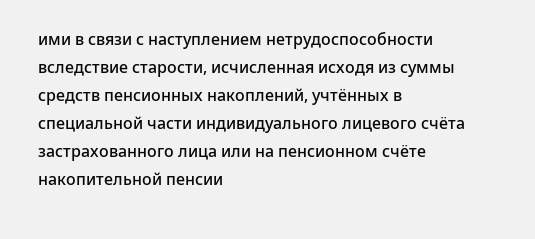ими в связи с наступлением нетрудоспособности вследствие старости, исчисленная исходя из суммы средств пенсионных накоплений, учтённых в специальной части индивидуального лицевого счёта застрахованного лица или на пенсионном счёте накопительной пенсии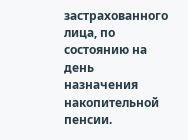застрахованного лица, по состоянию на день назначения накопительной пенсии.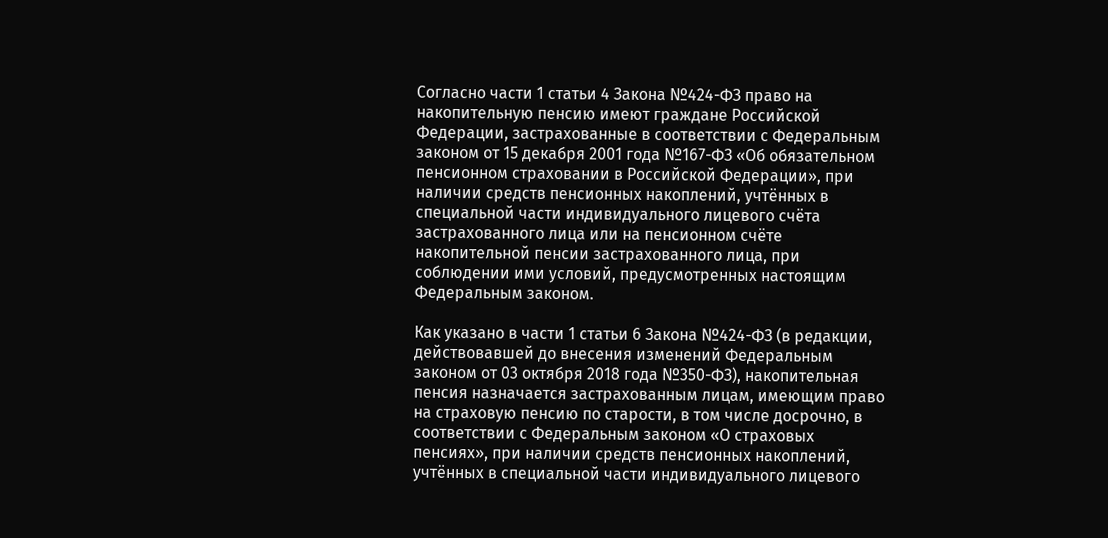Согласно части 1 статьи 4 Закона №424-ФЗ право на накопительную пенсию имеют граждане Российской Федерации, застрахованные в соответствии с Федеральным законом от 15 декабря 2001 года №167-ФЗ «Об обязательном пенсионном страховании в Российской Федерации», при наличии средств пенсионных накоплений, учтённых в специальной части индивидуального лицевого счёта застрахованного лица или на пенсионном счёте накопительной пенсии застрахованного лица, при соблюдении ими условий, предусмотренных настоящим Федеральным законом.

Как указано в части 1 статьи 6 Закона №424-ФЗ (в редакции, действовавшей до внесения изменений Федеральным законом от 03 октября 2018 года №350-ФЗ), накопительная пенсия назначается застрахованным лицам, имеющим право на страховую пенсию по старости, в том числе досрочно, в соответствии с Федеральным законом «О страховых пенсиях», при наличии средств пенсионных накоплений, учтённых в специальной части индивидуального лицевого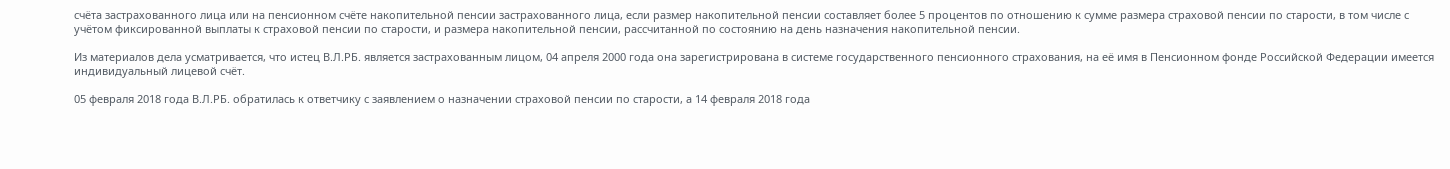счёта застрахованного лица или на пенсионном счёте накопительной пенсии застрахованного лица, если размер накопительной пенсии составляет более 5 процентов по отношению к сумме размера страховой пенсии по старости, в том числе с учётом фиксированной выплаты к страховой пенсии по старости, и размера накопительной пенсии, рассчитанной по состоянию на день назначения накопительной пенсии.

Из материалов дела усматривается, что истец В.Л.РБ. является застрахованным лицом, 04 апреля 2000 года она зарегистрирована в системе государственного пенсионного страхования, на её имя в Пенсионном фонде Российской Федерации имеется индивидуальный лицевой счёт.

05 февраля 2018 года В.Л.РБ. обратилась к ответчику с заявлением о назначении страховой пенсии по старости, а 14 февраля 2018 года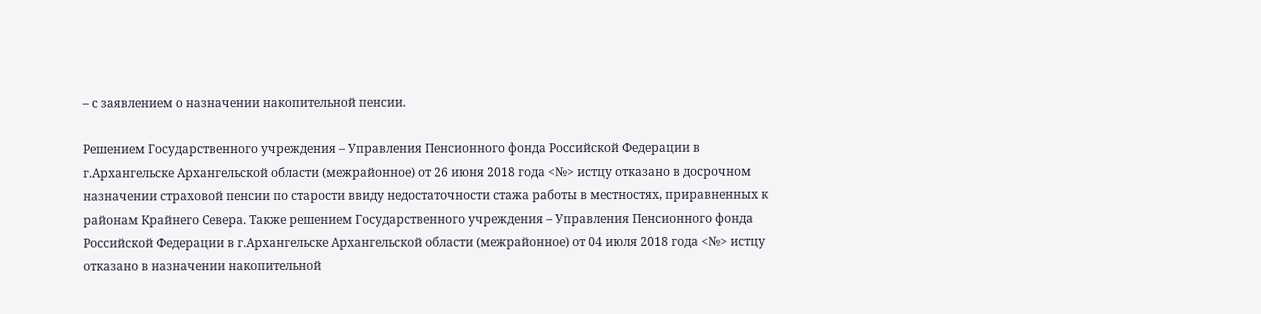– с заявлением о назначении накопительной пенсии.

Решением Государственного учреждения – Управления Пенсионного фонда Российской Федерации в г.Архангельске Архангельской области (межрайонное) от 26 июня 2018 года <№> истцу отказано в досрочном назначении страховой пенсии по старости ввиду недостаточности стажа работы в местностях, приравненных к районам Крайнего Севера. Также решением Государственного учреждения – Управления Пенсионного фонда Российской Федерации в г.Архангельске Архангельской области (межрайонное) от 04 июля 2018 года <№> истцу отказано в назначении накопительной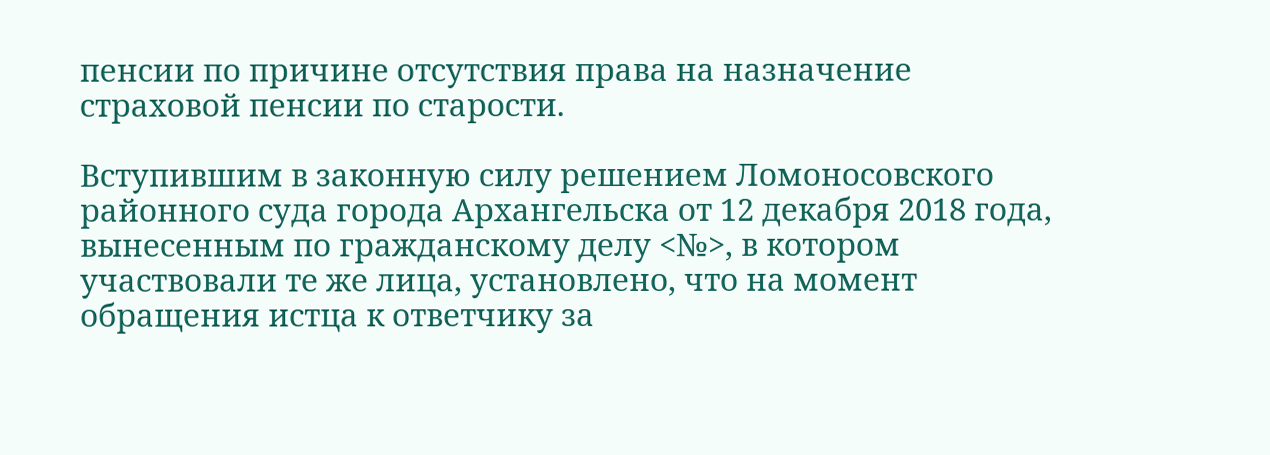пенсии по причине отсутствия права на назначение страховой пенсии по старости.

Вступившим в законную силу решением Ломоносовского районного суда города Архангельска от 12 декабря 2018 года, вынесенным по гражданскому делу <№>, в котором участвовали те же лица, установлено, что на момент обращения истца к ответчику за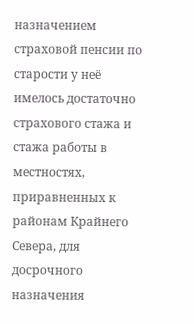назначением страховой пенсии по старости у неё имелось достаточно страхового стажа и стажа работы в местностях, приравненных к районам Крайнего Севера, для досрочного назначения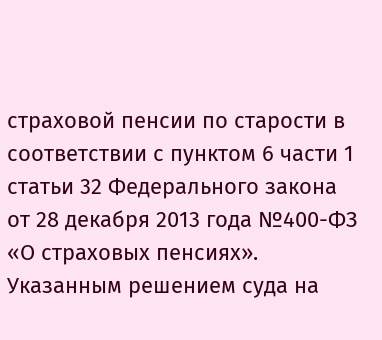страховой пенсии по старости в соответствии с пунктом 6 части 1 статьи 32 Федерального закона от 28 декабря 2013 года №400-ФЗ «О страховых пенсиях». Указанным решением суда на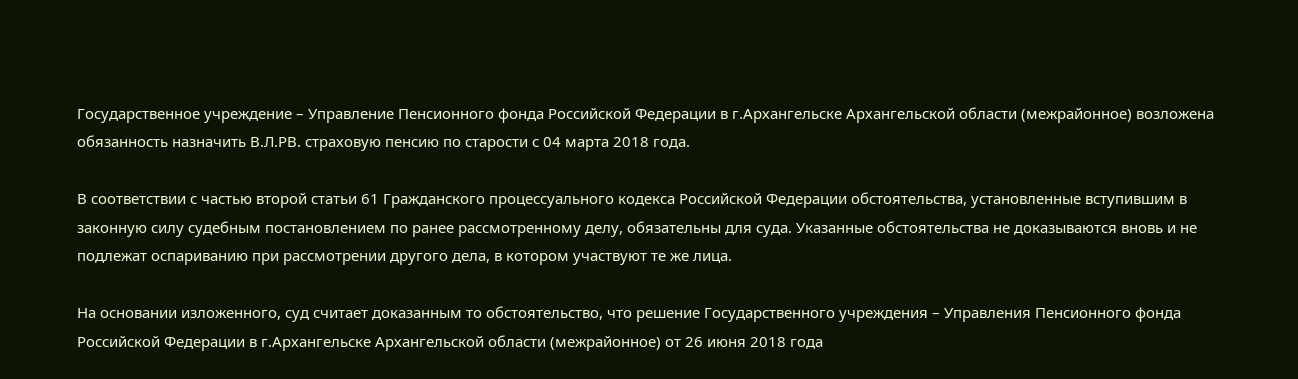Государственное учреждение – Управление Пенсионного фонда Российской Федерации в г.Архангельске Архангельской области (межрайонное) возложена обязанность назначить В.Л.РВ. страховую пенсию по старости с 04 марта 2018 года.

В соответствии с частью второй статьи 61 Гражданского процессуального кодекса Российской Федерации обстоятельства, установленные вступившим в законную силу судебным постановлением по ранее рассмотренному делу, обязательны для суда. Указанные обстоятельства не доказываются вновь и не подлежат оспариванию при рассмотрении другого дела, в котором участвуют те же лица.

На основании изложенного, суд считает доказанным то обстоятельство, что решение Государственного учреждения – Управления Пенсионного фонда Российской Федерации в г.Архангельске Архангельской области (межрайонное) от 26 июня 2018 года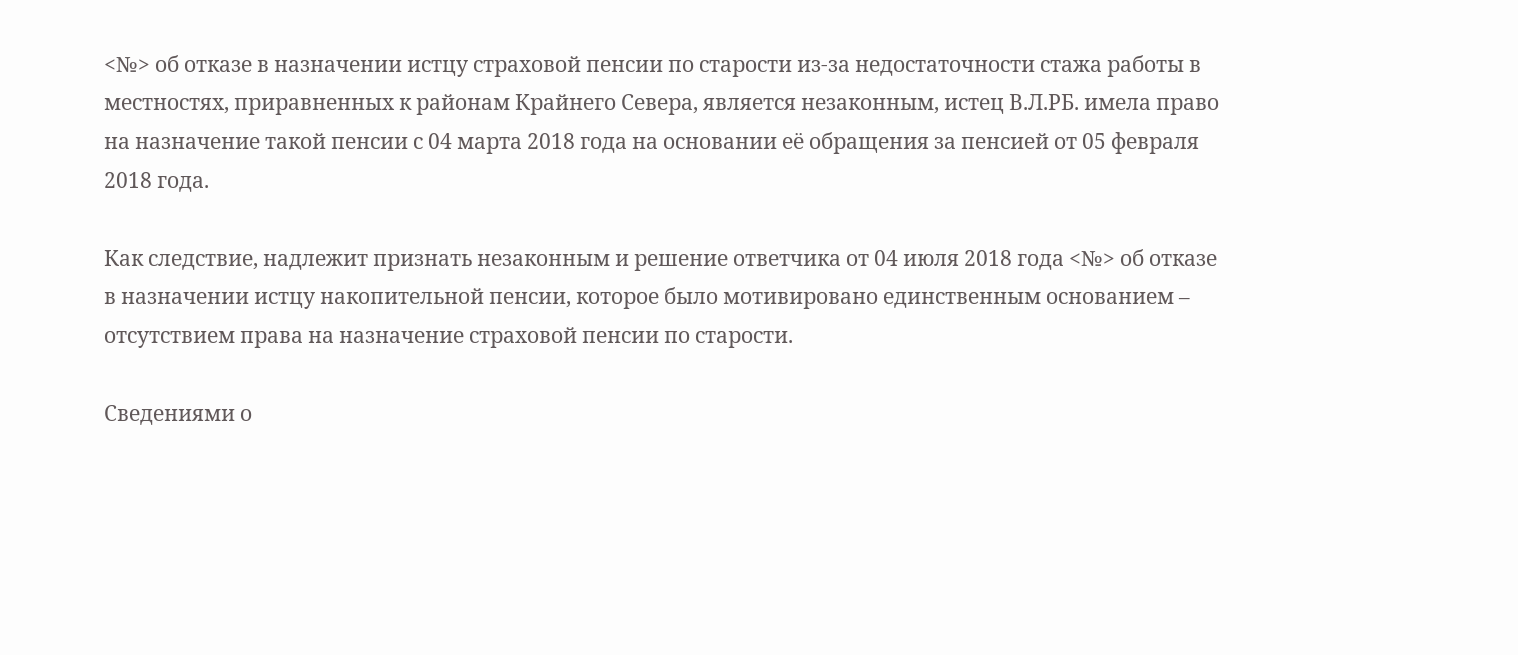<№> об отказе в назначении истцу страховой пенсии по старости из-за недостаточности стажа работы в местностях, приравненных к районам Крайнего Севера, является незаконным, истец В.Л.РБ. имела право на назначение такой пенсии с 04 марта 2018 года на основании её обращения за пенсией от 05 февраля 2018 года.

Как следствие, надлежит признать незаконным и решение ответчика от 04 июля 2018 года <№> об отказе в назначении истцу накопительной пенсии, которое было мотивировано единственным основанием – отсутствием права на назначение страховой пенсии по старости.

Сведениями о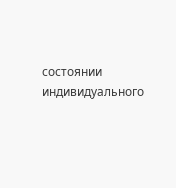состоянии индивидуального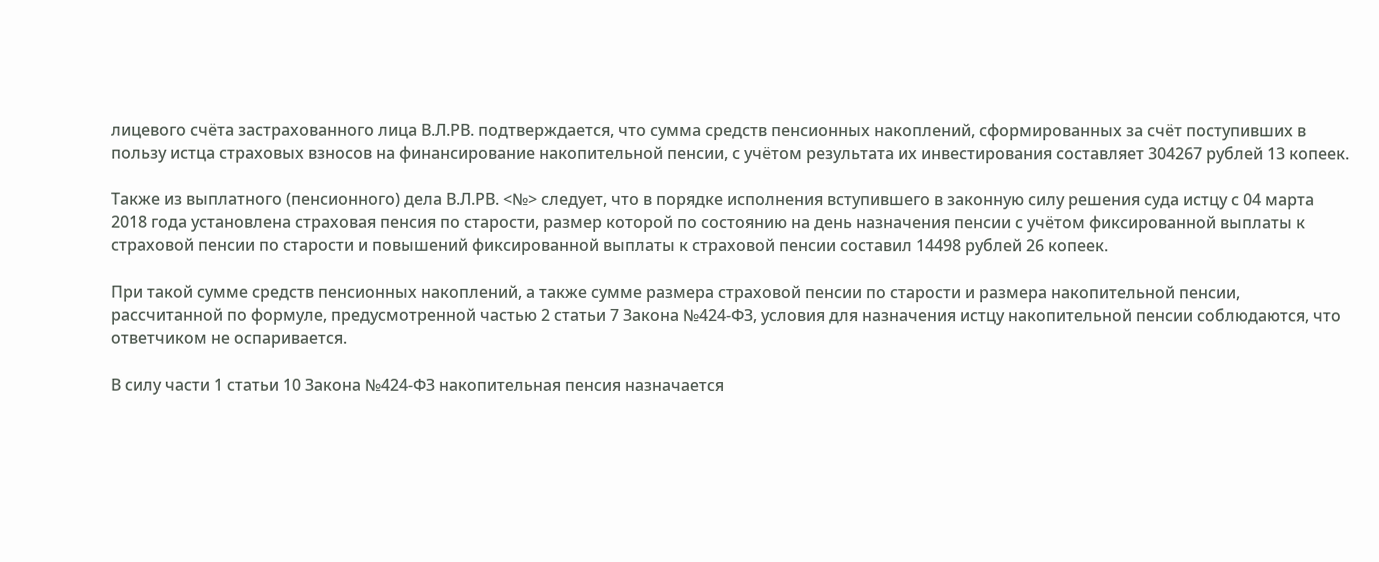лицевого счёта застрахованного лица В.Л.РВ. подтверждается, что сумма средств пенсионных накоплений, сформированных за счёт поступивших в пользу истца страховых взносов на финансирование накопительной пенсии, с учётом результата их инвестирования составляет 304267 рублей 13 копеек.

Также из выплатного (пенсионного) дела В.Л.РВ. <№> следует, что в порядке исполнения вступившего в законную силу решения суда истцу с 04 марта 2018 года установлена страховая пенсия по старости, размер которой по состоянию на день назначения пенсии с учётом фиксированной выплаты к страховой пенсии по старости и повышений фиксированной выплаты к страховой пенсии составил 14498 рублей 26 копеек.

При такой сумме средств пенсионных накоплений, а также сумме размера страховой пенсии по старости и размера накопительной пенсии, рассчитанной по формуле, предусмотренной частью 2 статьи 7 Закона №424-ФЗ, условия для назначения истцу накопительной пенсии соблюдаются, что ответчиком не оспаривается.

В силу части 1 статьи 10 Закона №424-ФЗ накопительная пенсия назначается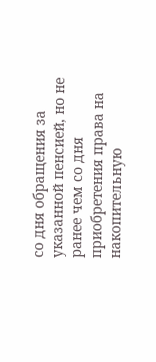со дня обращения за указанной пенсией, но не ранее чем со дня приобретения права на накопительную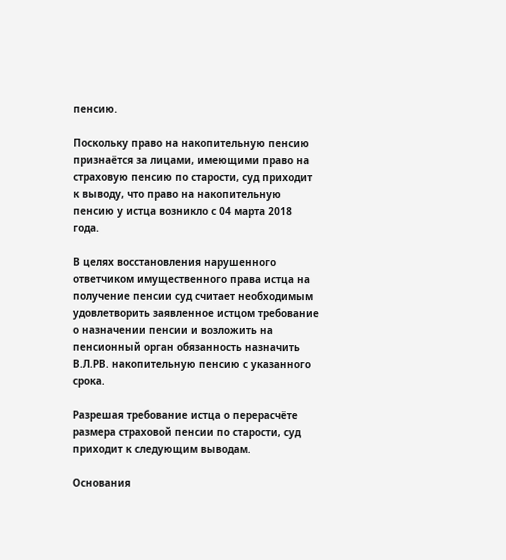пенсию.

Поскольку право на накопительную пенсию признаётся за лицами, имеющими право на страховую пенсию по старости, суд приходит к выводу, что право на накопительную пенсию у истца возникло с 04 марта 2018 года.

В целях восстановления нарушенного ответчиком имущественного права истца на получение пенсии суд считает необходимым удовлетворить заявленное истцом требование о назначении пенсии и возложить на пенсионный орган обязанность назначить В.Л.РВ. накопительную пенсию с указанного срока.

Разрешая требование истца о перерасчёте размера страховой пенсии по старости, суд приходит к следующим выводам.

Основания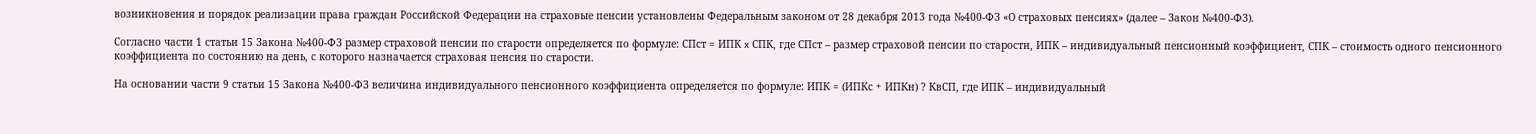возникновения и порядок реализации права граждан Российской Федерации на страховые пенсии установлены Федеральным законом от 28 декабря 2013 года №400-ФЗ «О страховых пенсиях» (далее – Закон №400-ФЗ).

Согласно части 1 статьи 15 Закона №400-ФЗ размер страховой пенсии по старости определяется по формуле: СПст = ИПК x СПК, где СПст – размер страховой пенсии по старости, ИПК – индивидуальный пенсионный коэффициент, СПК – стоимость одного пенсионного коэффициента по состоянию на день, с которого назначается страховая пенсия по старости.

На основании части 9 статьи 15 Закона №400-ФЗ величина индивидуального пенсионного коэффициента определяется по формуле: ИПК = (ИПКс + ИПКн) ? КвСП, где ИПК – индивидуальный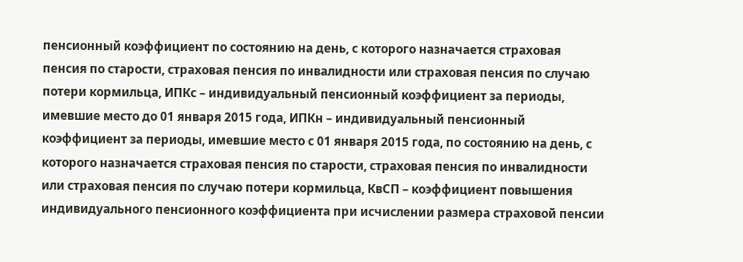пенсионный коэффициент по состоянию на день, с которого назначается страховая пенсия по старости, страховая пенсия по инвалидности или страховая пенсия по случаю потери кормильца, ИПКс – индивидуальный пенсионный коэффициент за периоды, имевшие место до 01 января 2015 года, ИПКн – индивидуальный пенсионный коэффициент за периоды, имевшие место с 01 января 2015 года, по состоянию на день, с которого назначается страховая пенсия по старости, страховая пенсия по инвалидности или страховая пенсия по случаю потери кормильца, КвСП – коэффициент повышения индивидуального пенсионного коэффициента при исчислении размера страховой пенсии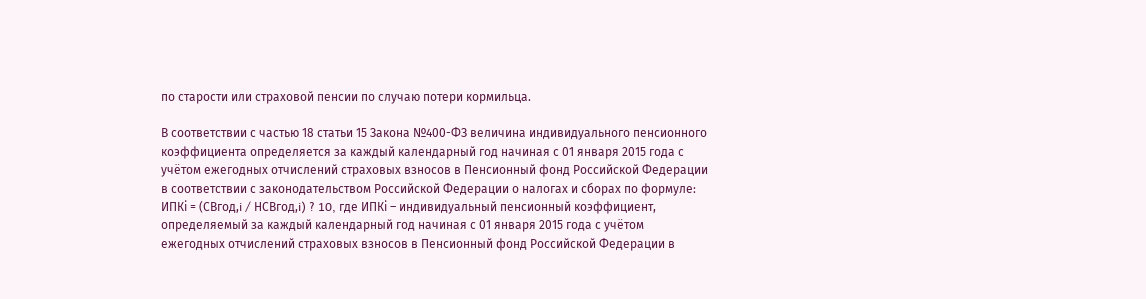по старости или страховой пенсии по случаю потери кормильца.

В соответствии с частью 18 статьи 15 Закона №400-ФЗ величина индивидуального пенсионного коэффициента определяется за каждый календарный год начиная с 01 января 2015 года с учётом ежегодных отчислений страховых взносов в Пенсионный фонд Российской Федерации в соответствии с законодательством Российской Федерации о налогах и сборах по формуле: ИПКi = (СВгод,i / НСВгод,i) ? 10, где ИПКi – индивидуальный пенсионный коэффициент, определяемый за каждый календарный год начиная с 01 января 2015 года с учётом ежегодных отчислений страховых взносов в Пенсионный фонд Российской Федерации в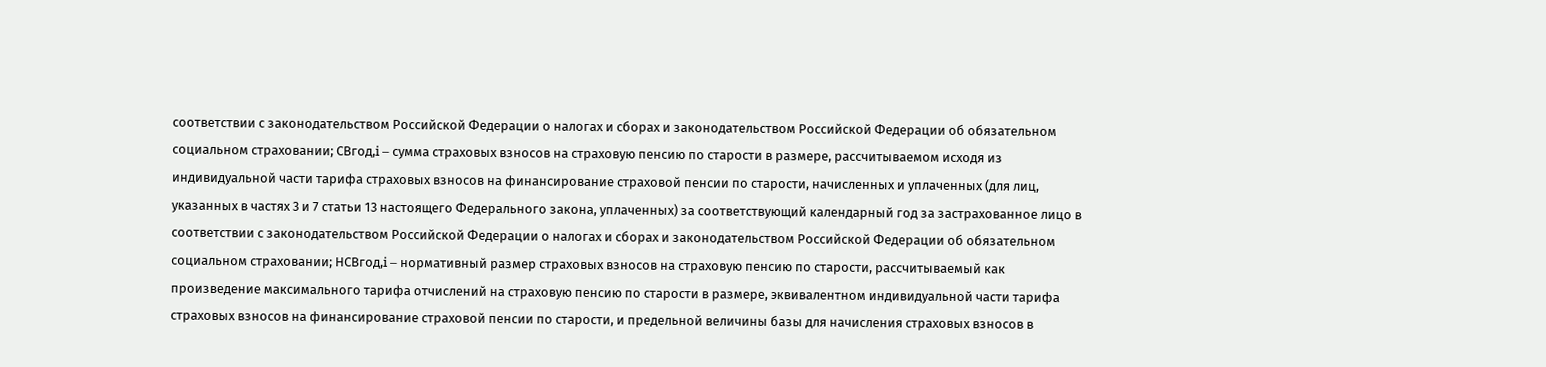соответствии с законодательством Российской Федерации о налогах и сборах и законодательством Российской Федерации об обязательном социальном страховании; СВгод,i – сумма страховых взносов на страховую пенсию по старости в размере, рассчитываемом исходя из индивидуальной части тарифа страховых взносов на финансирование страховой пенсии по старости, начисленных и уплаченных (для лиц, указанных в частях 3 и 7 статьи 13 настоящего Федерального закона, уплаченных) за соответствующий календарный год за застрахованное лицо в соответствии с законодательством Российской Федерации о налогах и сборах и законодательством Российской Федерации об обязательном социальном страховании; НСВгод,i – нормативный размер страховых взносов на страховую пенсию по старости, рассчитываемый как произведение максимального тарифа отчислений на страховую пенсию по старости в размере, эквивалентном индивидуальной части тарифа страховых взносов на финансирование страховой пенсии по старости, и предельной величины базы для начисления страховых взносов в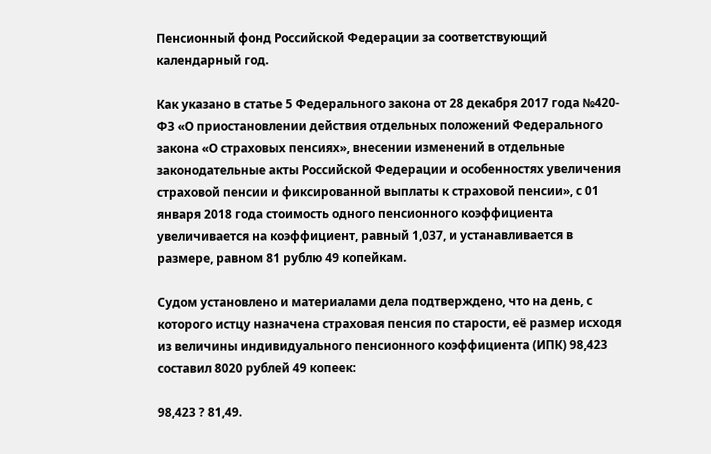Пенсионный фонд Российской Федерации за соответствующий календарный год.

Как указано в статье 5 Федерального закона от 28 декабря 2017 года №420-ФЗ «О приостановлении действия отдельных положений Федерального закона «О страховых пенсиях», внесении изменений в отдельные законодательные акты Российской Федерации и особенностях увеличения страховой пенсии и фиксированной выплаты к страховой пенсии», с 01 января 2018 года стоимость одного пенсионного коэффициента увеличивается на коэффициент, равный 1,037, и устанавливается в размере, равном 81 рублю 49 копейкам.

Судом установлено и материалами дела подтверждено, что на день, с которого истцу назначена страховая пенсия по старости, её размер исходя из величины индивидуального пенсионного коэффициента (ИПК) 98,423 составил 8020 рублей 49 копеек:

98,423 ? 81,49.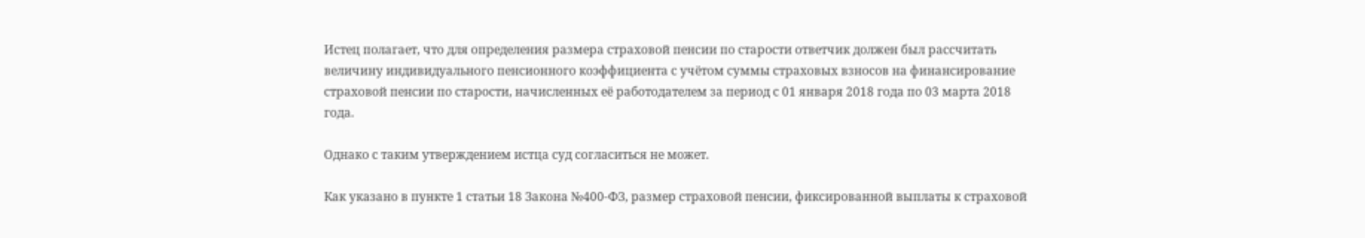Истец полагает, что для определения размера страховой пенсии по старости ответчик должен был рассчитать величину индивидуального пенсионного коэффициента с учётом суммы страховых взносов на финансирование страховой пенсии по старости, начисленных её работодателем за период с 01 января 2018 года по 03 марта 2018 года.

Однако с таким утверждением истца суд согласиться не может.

Как указано в пункте 1 статьи 18 Закона №400-ФЗ, размер страховой пенсии, фиксированной выплаты к страховой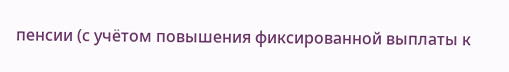пенсии (с учётом повышения фиксированной выплаты к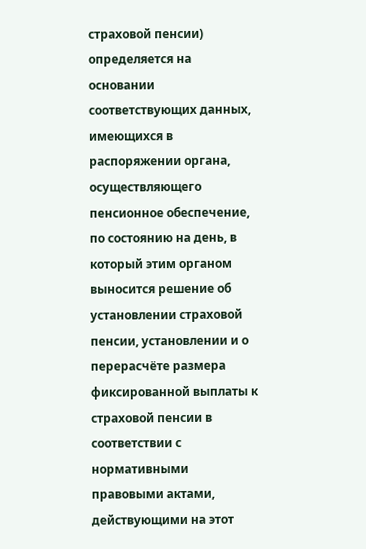страховой пенсии) определяется на основании соответствующих данных, имеющихся в распоряжении органа, осуществляющего пенсионное обеспечение, по состоянию на день, в который этим органом выносится решение об установлении страховой пенсии, установлении и о перерасчёте размера фиксированной выплаты к страховой пенсии в соответствии с нормативными правовыми актами, действующими на этот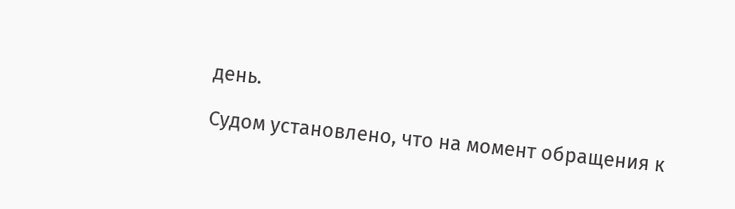день.

Судом установлено, что на момент обращения к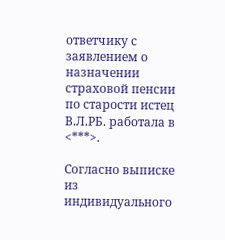ответчику с заявлением о назначении страховой пенсии по старости истец В.Л.РБ. работала в <***>.

Согласно выписке из индивидуального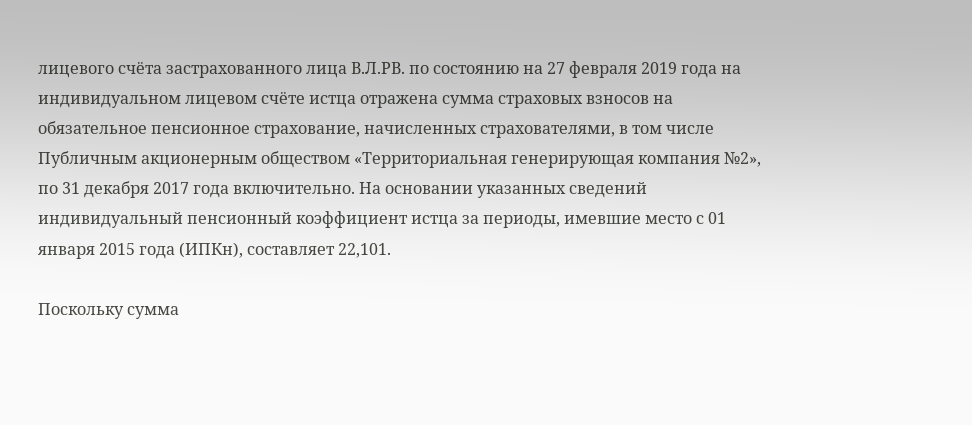лицевого счёта застрахованного лица В.Л.РВ. по состоянию на 27 февраля 2019 года на индивидуальном лицевом счёте истца отражена сумма страховых взносов на обязательное пенсионное страхование, начисленных страхователями, в том числе Публичным акционерным обществом «Территориальная генерирующая компания №2», по 31 декабря 2017 года включительно. На основании указанных сведений индивидуальный пенсионный коэффициент истца за периоды, имевшие место с 01 января 2015 года (ИПКн), составляет 22,101.

Поскольку сумма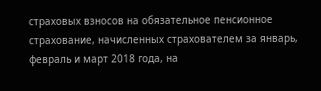страховых взносов на обязательное пенсионное страхование, начисленных страхователем за январь, февраль и март 2018 года, на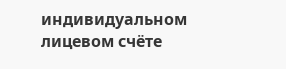индивидуальном лицевом счёте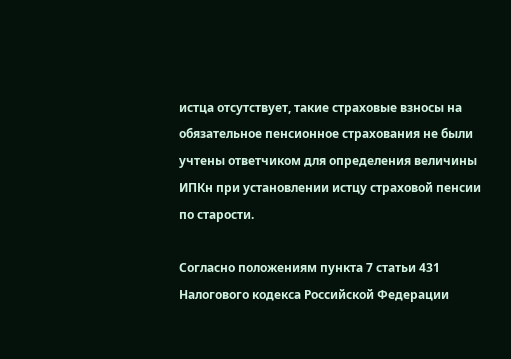истца отсутствует, такие страховые взносы на обязательное пенсионное страхования не были учтены ответчиком для определения величины ИПКн при установлении истцу страховой пенсии по старости.

Согласно положениям пункта 7 статьи 431 Налогового кодекса Российской Федерации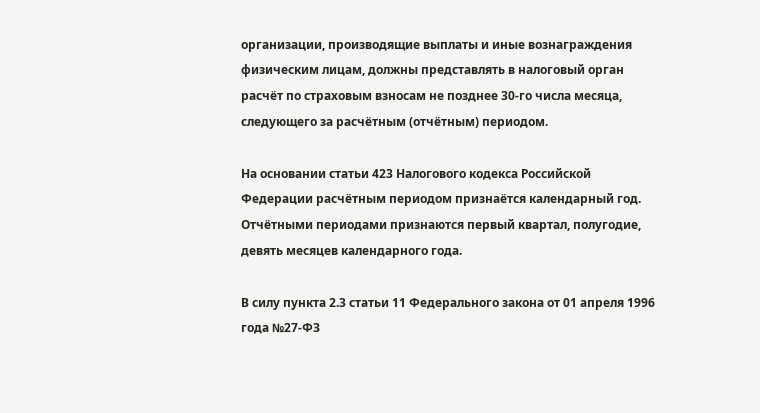организации, производящие выплаты и иные вознаграждения физическим лицам, должны представлять в налоговый орган расчёт по страховым взносам не позднее 30-го числа месяца, следующего за расчётным (отчётным) периодом.

На основании статьи 423 Налогового кодекса Российской Федерации расчётным периодом признаётся календарный год. Отчётными периодами признаются первый квартал, полугодие, девять месяцев календарного года.

В силу пункта 2.3 статьи 11 Федерального закона от 01 апреля 1996 года №27-ФЗ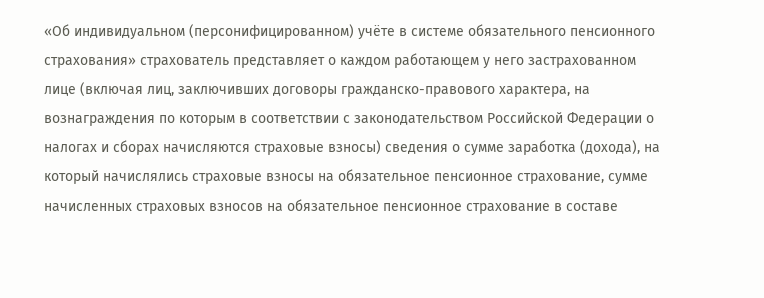«Об индивидуальном (персонифицированном) учёте в системе обязательного пенсионного страхования» страхователь представляет о каждом работающем у него застрахованном лице (включая лиц, заключивших договоры гражданско-правового характера, на вознаграждения по которым в соответствии с законодательством Российской Федерации о налогах и сборах начисляются страховые взносы) сведения о сумме заработка (дохода), на который начислялись страховые взносы на обязательное пенсионное страхование, сумме начисленных страховых взносов на обязательное пенсионное страхование в составе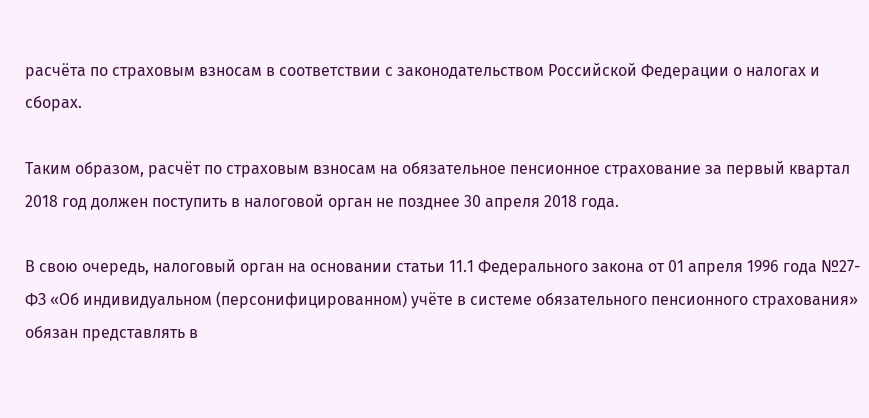расчёта по страховым взносам в соответствии с законодательством Российской Федерации о налогах и сборах.

Таким образом, расчёт по страховым взносам на обязательное пенсионное страхование за первый квартал 2018 год должен поступить в налоговой орган не позднее 30 апреля 2018 года.

В свою очередь, налоговый орган на основании статьи 11.1 Федерального закона от 01 апреля 1996 года №27-ФЗ «Об индивидуальном (персонифицированном) учёте в системе обязательного пенсионного страхования» обязан представлять в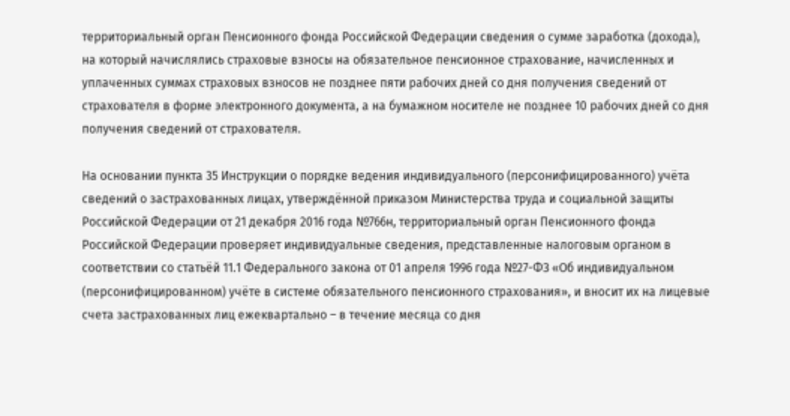территориальный орган Пенсионного фонда Российской Федерации сведения о сумме заработка (дохода), на который начислялись страховые взносы на обязательное пенсионное страхование, начисленных и уплаченных суммах страховых взносов не позднее пяти рабочих дней со дня получения сведений от страхователя в форме электронного документа, а на бумажном носителе не позднее 10 рабочих дней со дня получения сведений от страхователя.

На основании пункта 35 Инструкции о порядке ведения индивидуального (персонифицированного) учёта сведений о застрахованных лицах, утверждённой приказом Министерства труда и социальной защиты Российской Федерации от 21 декабря 2016 года №766н, территориальный орган Пенсионного фонда Российской Федерации проверяет индивидуальные сведения, представленные налоговым органом в соответствии со статьёй 11.1 Федерального закона от 01 апреля 1996 года №27-ФЗ «Об индивидуальном (персонифицированном) учёте в системе обязательного пенсионного страхования», и вносит их на лицевые счета застрахованных лиц ежеквартально – в течение месяца со дня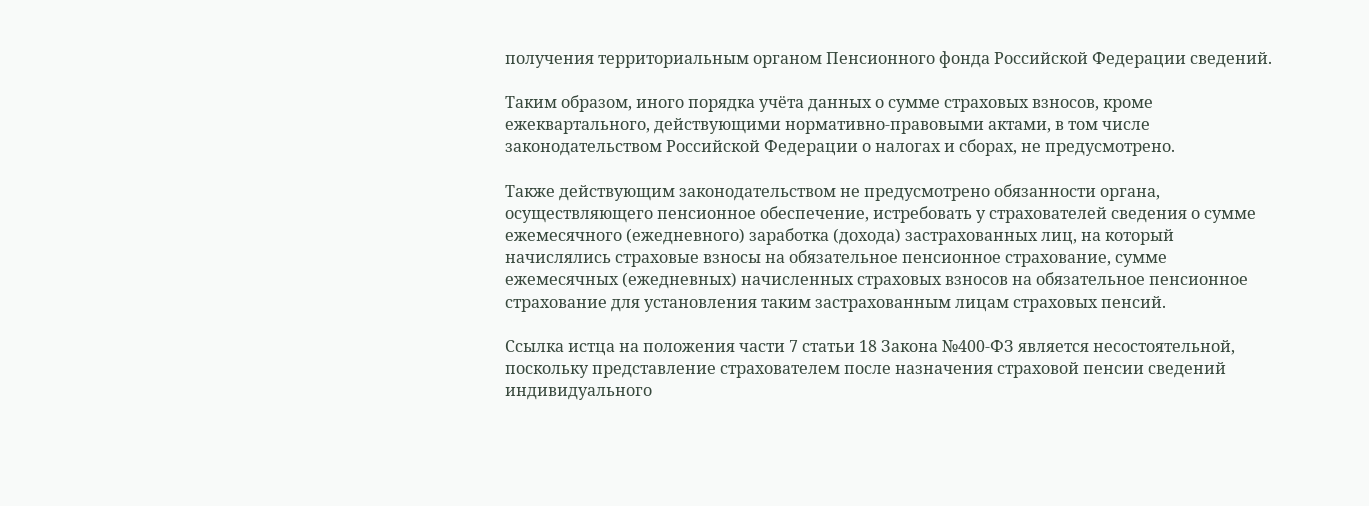получения территориальным органом Пенсионного фонда Российской Федерации сведений.

Таким образом, иного порядка учёта данных о сумме страховых взносов, кроме ежеквартального, действующими нормативно-правовыми актами, в том числе законодательством Российской Федерации о налогах и сборах, не предусмотрено.

Также действующим законодательством не предусмотрено обязанности органа, осуществляющего пенсионное обеспечение, истребовать у страхователей сведения о сумме ежемесячного (ежедневного) заработка (дохода) застрахованных лиц, на который начислялись страховые взносы на обязательное пенсионное страхование, сумме ежемесячных (ежедневных) начисленных страховых взносов на обязательное пенсионное страхование для установления таким застрахованным лицам страховых пенсий.

Ссылка истца на положения части 7 статьи 18 Закона №400-ФЗ является несостоятельной, поскольку представление страхователем после назначения страховой пенсии сведений индивидуального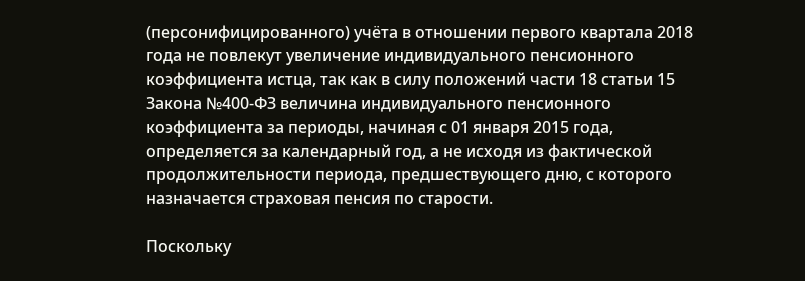(персонифицированного) учёта в отношении первого квартала 2018 года не повлекут увеличение индивидуального пенсионного коэффициента истца, так как в силу положений части 18 статьи 15 Закона №400-ФЗ величина индивидуального пенсионного коэффициента за периоды, начиная с 01 января 2015 года, определяется за календарный год, а не исходя из фактической продолжительности периода, предшествующего дню, с которого назначается страховая пенсия по старости.

Поскольку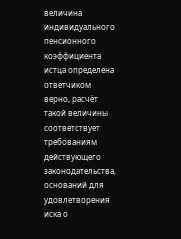величина индивидуального пенсионного коэффициента истца определена ответчиком верно, расчёт такой величины соответствует требованиям действующего законодательства, оснований для удовлетворения иска о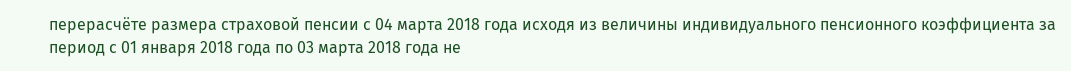перерасчёте размера страховой пенсии с 04 марта 2018 года исходя из величины индивидуального пенсионного коэффициента за период с 01 января 2018 года по 03 марта 2018 года не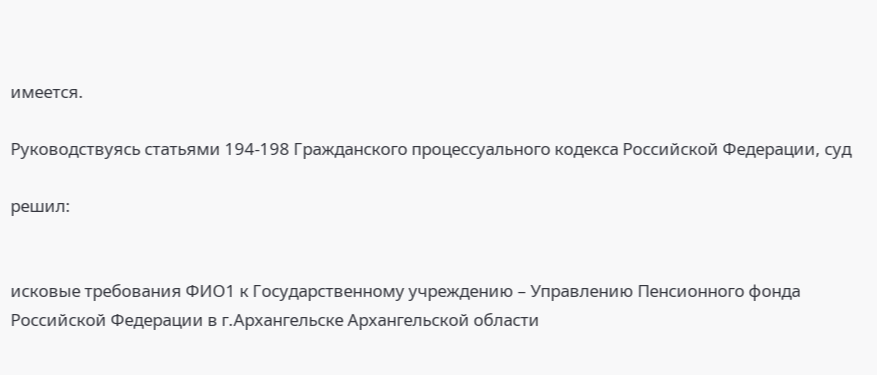имеется.

Руководствуясь статьями 194-198 Гражданского процессуального кодекса Российской Федерации, суд

решил:


исковые требования ФИО1 к Государственному учреждению – Управлению Пенсионного фонда Российской Федерации в г.Архангельске Архангельской области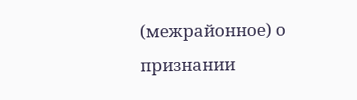(межрайонное) о признании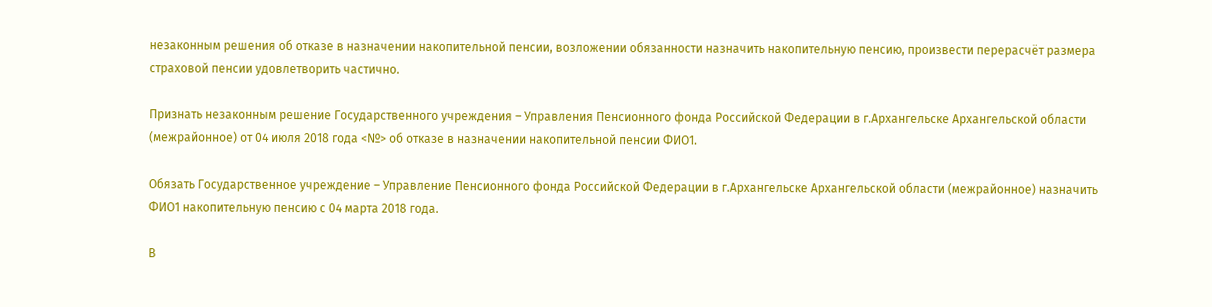незаконным решения об отказе в назначении накопительной пенсии, возложении обязанности назначить накопительную пенсию, произвести перерасчёт размера страховой пенсии удовлетворить частично.

Признать незаконным решение Государственного учреждения – Управления Пенсионного фонда Российской Федерации в г.Архангельске Архангельской области (межрайонное) от 04 июля 2018 года <№> об отказе в назначении накопительной пенсии ФИО1.

Обязать Государственное учреждение – Управление Пенсионного фонда Российской Федерации в г.Архангельске Архангельской области (межрайонное) назначить ФИО1 накопительную пенсию с 04 марта 2018 года.

В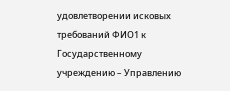удовлетворении исковых требований ФИО1 к Государственному учреждению – Управлению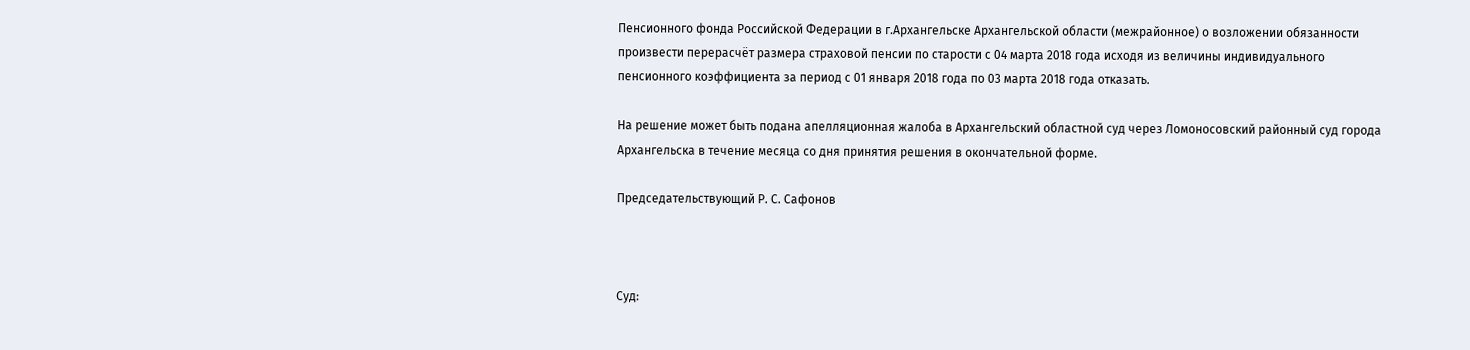Пенсионного фонда Российской Федерации в г.Архангельске Архангельской области (межрайонное) о возложении обязанности произвести перерасчёт размера страховой пенсии по старости с 04 марта 2018 года исходя из величины индивидуального пенсионного коэффициента за период с 01 января 2018 года по 03 марта 2018 года отказать.

На решение может быть подана апелляционная жалоба в Архангельский областной суд через Ломоносовский районный суд города Архангельска в течение месяца со дня принятия решения в окончательной форме.

Председательствующий Р. С. Сафонов



Суд: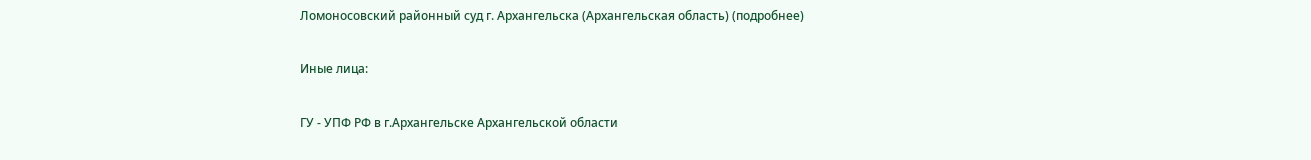Ломоносовский районный суд г. Архангельска (Архангельская область) (подробнее)

Иные лица:

ГУ - УПФ РФ в г.Архангельске Архангельской области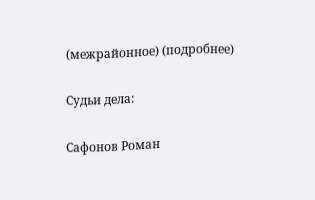(межрайонное) (подробнее)

Судьи дела:

Сафонов Роман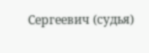Сергеевич (судья)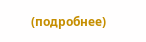(подробнее)